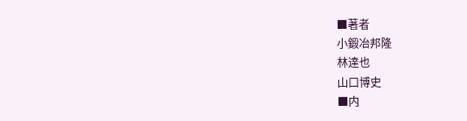■著者
小鍛冶邦隆
林達也
山口博史
■内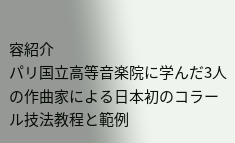容紹介
パリ国立高等音楽院に学んだ3人の作曲家による日本初のコラール技法教程と範例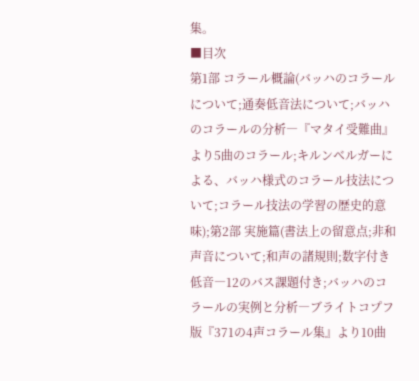集。
■目次
第1部 コラール概論(バッハのコラールについて;通奏低音法について;バッハのコラールの分析―『マタイ受難曲』より5曲のコラール;キルンベルガーによる、バッハ様式のコラール技法について;コラール技法の学習の歴史的意味);第2部 実施篇(書法上の留意点;非和声音について;和声の諸規則;数字付き低音―12のバス課題付き;バッハのコラールの実例と分析―ブライトコプフ版『371の4声コラール集』より10曲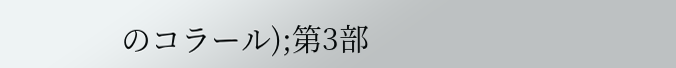のコラール);第3部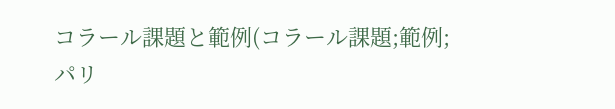コラール課題と範例(コラール課題;範例;パリ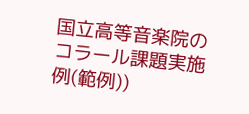国立高等音楽院のコラール課題実施例(範例))